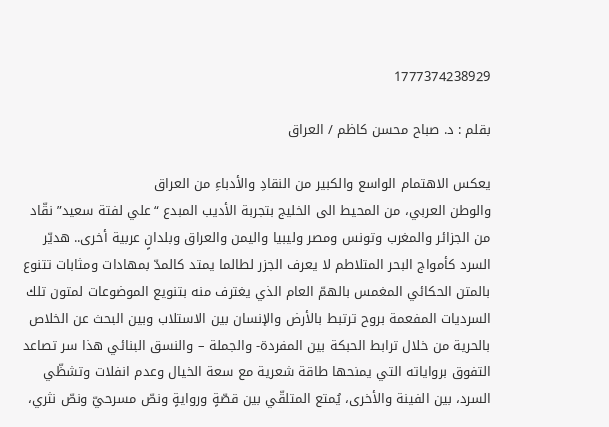1777374238929

بقلم : د. صباح محسن كاظم / العراق

يعكس الاهتمام الواسع والكبير من النقادِ والأدباءِ من العراق
والوطن العربي، من المحيط الى الخليج بتجربة الأديب المبدع “علي لفتة سعيد” نقّاد من الجزائر والمغرب وتونس ومصر وليبيا واليمن والعراق وبلدانٍ عربية أخرى.. هديّر السرد كأمواج البحر المتلاطم لا يعرف الجزر لطالما يمتد كالمدّ بمهادات ومثابات تتنوع بالمتن الحكائي المغمس بالهمّ العام الذي يغترف منه بتنويع الموضوعات لمتون تلك السرديات المفعمة بروح ترتبط بالأرض والإنسان بين الاستلاب وبين البحث عن الخلاص بالحرية من خلال ترابط الحبكة بين المفردة- والجملة – والنسق البنائي هذا سر تصاعد التفوق برواياته التي يمنحها طاقة شعرية مع سعة الخيال وعدم انفلات وتشظّي السرد، بين الفينة والأخرى، يُمتع المتلقّي بين قصّةٍ وروايةٍ ونصّ مسرحيّ ونصّ نثري،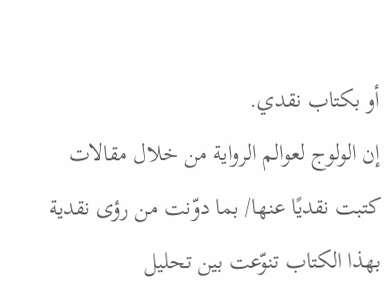أو بكتاب نقدي.
إن الولوج لعوالم الرواية من خلال مقالات كتبت نقديًا عنها/ بما دوّنت من رؤى نقدية بهذا الكتاب تنوّعت بين تحليل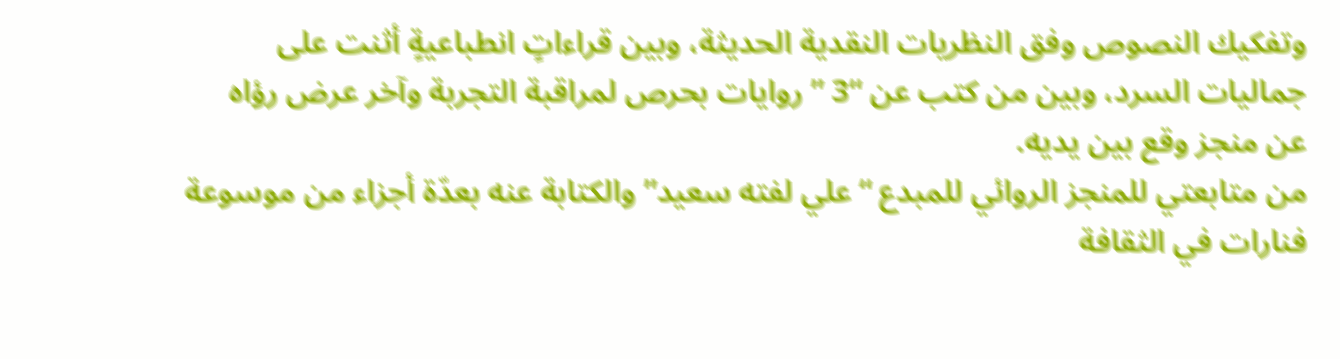وتفكيك النصوص وفق النظريات النقدية الحديثة، وبين قراءاتٍ انطباعيةٍ أثنت على جماليات السرد، وبين من كتب عن “3 ” روايات بحرص لمراقبة التجربة وآخر عرض رؤاه عن منجز وقع بين يديه.
من متابعتي للمنجز الروائي للمبدع “علي لفته سعيد” والكتابة عنه بعدّة أجزاء من موسوعة فنارات في الثقافة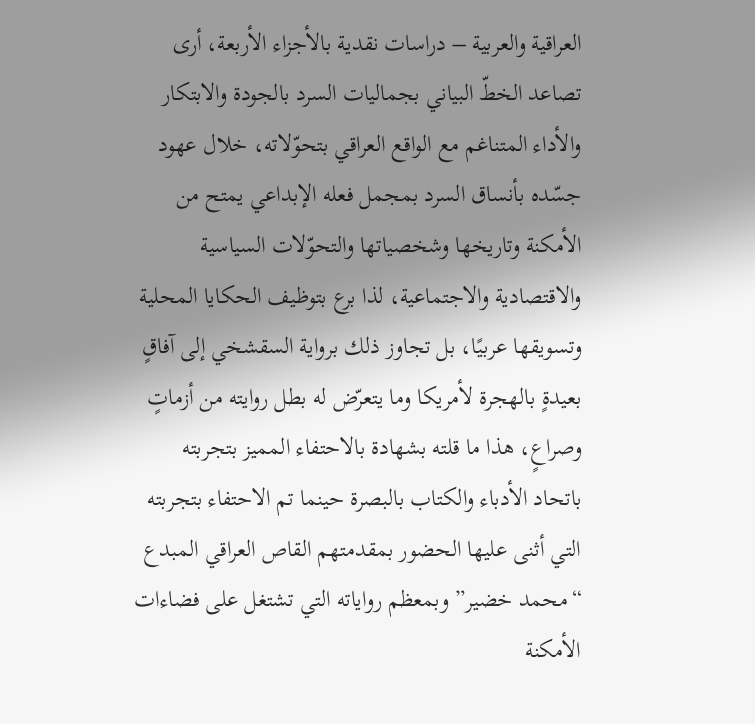العراقية والعربية – دراسات نقدية بالأجزاء الأربعة، أرى تصاعد الخطّ البياني بجماليات السرد بالجودة والابتكار والأداء المتناغم مع الواقع العراقي بتحوّلاته، خلال عهود جسّده بأنساق السرد بمجمل فعله الإبداعي يمتح من الأمكنة وتاريخها وشخصياتها والتحوّلات السياسية والاقتصادية والاجتماعية، لذا برع بتوظيف الحكايا المحلية وتسويقها عربيًا، بل تجاوز ذلك برواية السقشخي إلى آفاقٍ بعيدةٍ بالهجرة لأمريكا وما يتعرّض له بطل روايته من أزماتٍ وصراعٍ، هذا ما قلته بشهادة بالاحتفاء المميز بتجربته باتحاد الأدباء والكتاب بالبصرة حينما تم الاحتفاء بتجربته التي أثنى عليها الحضور بمقدمتهم القاص العراقي المبدع “محمد خضير” وبمعظم رواياته التي تشتغل على فضاءات الأمكنة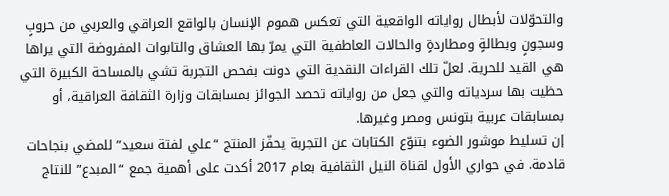والتحوّلات لأبطال رواياته الواقعية التي تعكس هموم الإنسان بالواقع العراقي والعربي من حروبٍ وسجونٍ وبطالةٍ ومطاردةٍ والحالات العاطفية التي يمرّ بها العشاق والتابوات المفروضة التي يراها هي القيد للحرية. لعلّ تلك القراءات النقدية التي دونت بفحص التجربة تشي بالمساحة الكبيرة التي حظيت بها سردياته والتي جعل من رواياته تحصد الجوائز بمسابقات وزارة الثقافة العراقية، أو بمسابقات عربية بتونس ومصر وغيرها.
إن تسليط موشور الضوء بتنوّع الكتابات عن التجربة يحفّز المنتج “علي لفتة سعيد” للمضي بنجاحات قادمة. في حواري الأول لقناة النيل الثقافية بعام 2017 أكدت على أهمية جمع “المبدع” للنتاج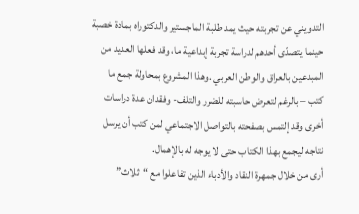التدويني عن تجربته حيث يمد طلبة الماجستير والدكتوراه بمادة خصبة حينما يتصدّى أحدهم لدراسة تجربة إبداعية ما، وقد فعلها العديد من المبدعين بالعراق والوطن العربي .وهذا المشروع بمحاولة جمع ما كتب – بالرغم لتعرض حاسبته للضرر والتلف- وفقدان عدة دراسات أخرى وقد إلتمس بصفحته بالتواصل الاجتماعي لمن كتب أن يرسل نتاجه ليجمع بهذا الكتاب حتى لا يوجه له بالإهمال.
أرى من خلال جمهرة النقاد والأدباء الذين تفاعلوا مع “ثلاث”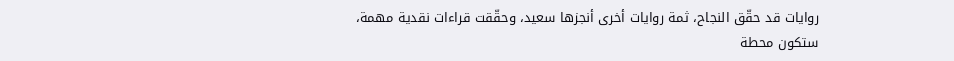روايات قد حقّق النجاح، ثمة روايات أخرى أنجزها سعيد، وحقّقت قراءات نقدية مهمة، ستكون محطة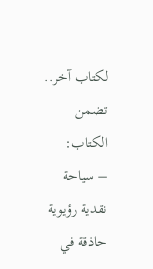لكتاب آخر.. تضمن الكتاب:
– سياحة نقدية رؤيوية حاذقة في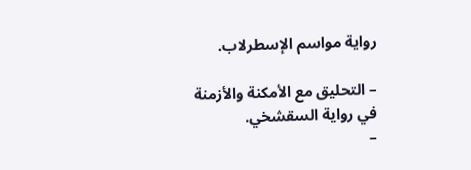رواية مواسم الإسطرلاب.

– التحليق مع الأمكنة والأزمنة في رواية السقشخي.
–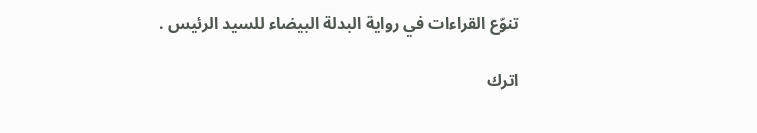تنوّع القراءات في رواية البدلة البيضاء للسيد الرئيس .

اترك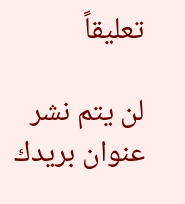تعليقاً

لن يتم نشر عنوان بريدك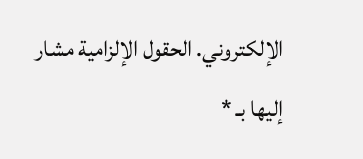الإلكتروني. الحقول الإلزامية مشار إليها بـ *